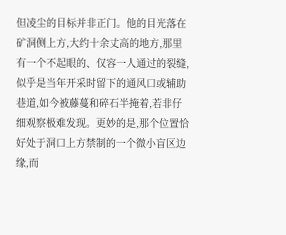但凌尘的目标并非正门。他的目光落在矿洞侧上方,大约十余丈高的地方,那里有一个不起眼的、仅容一人通过的裂缝,似乎是当年开采时留下的通风口或辅助巷道,如今被藤蔓和碎石半掩着,若非仔细观察极难发现。更妙的是,那个位置恰好处于洞口上方禁制的一个微小盲区边缘,而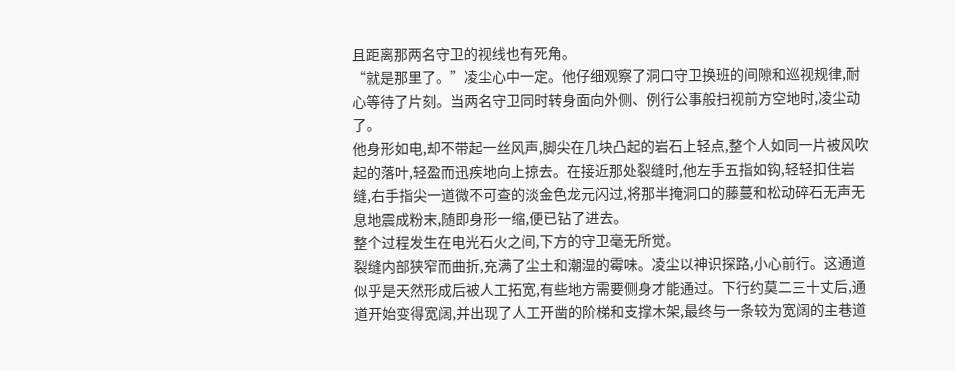且距离那两名守卫的视线也有死角。
“就是那里了。”凌尘心中一定。他仔细观察了洞口守卫换班的间隙和巡视规律,耐心等待了片刻。当两名守卫同时转身面向外侧、例行公事般扫视前方空地时,凌尘动了。
他身形如电,却不带起一丝风声,脚尖在几块凸起的岩石上轻点,整个人如同一片被风吹起的落叶,轻盈而迅疾地向上掠去。在接近那处裂缝时,他左手五指如钩,轻轻扣住岩缝,右手指尖一道微不可查的淡金色龙元闪过,将那半掩洞口的藤蔓和松动碎石无声无息地震成粉末,随即身形一缩,便已钻了进去。
整个过程发生在电光石火之间,下方的守卫毫无所觉。
裂缝内部狭窄而曲折,充满了尘土和潮湿的霉味。凌尘以神识探路,小心前行。这通道似乎是天然形成后被人工拓宽,有些地方需要侧身才能通过。下行约莫二三十丈后,通道开始变得宽阔,并出现了人工开凿的阶梯和支撑木架,最终与一条较为宽阔的主巷道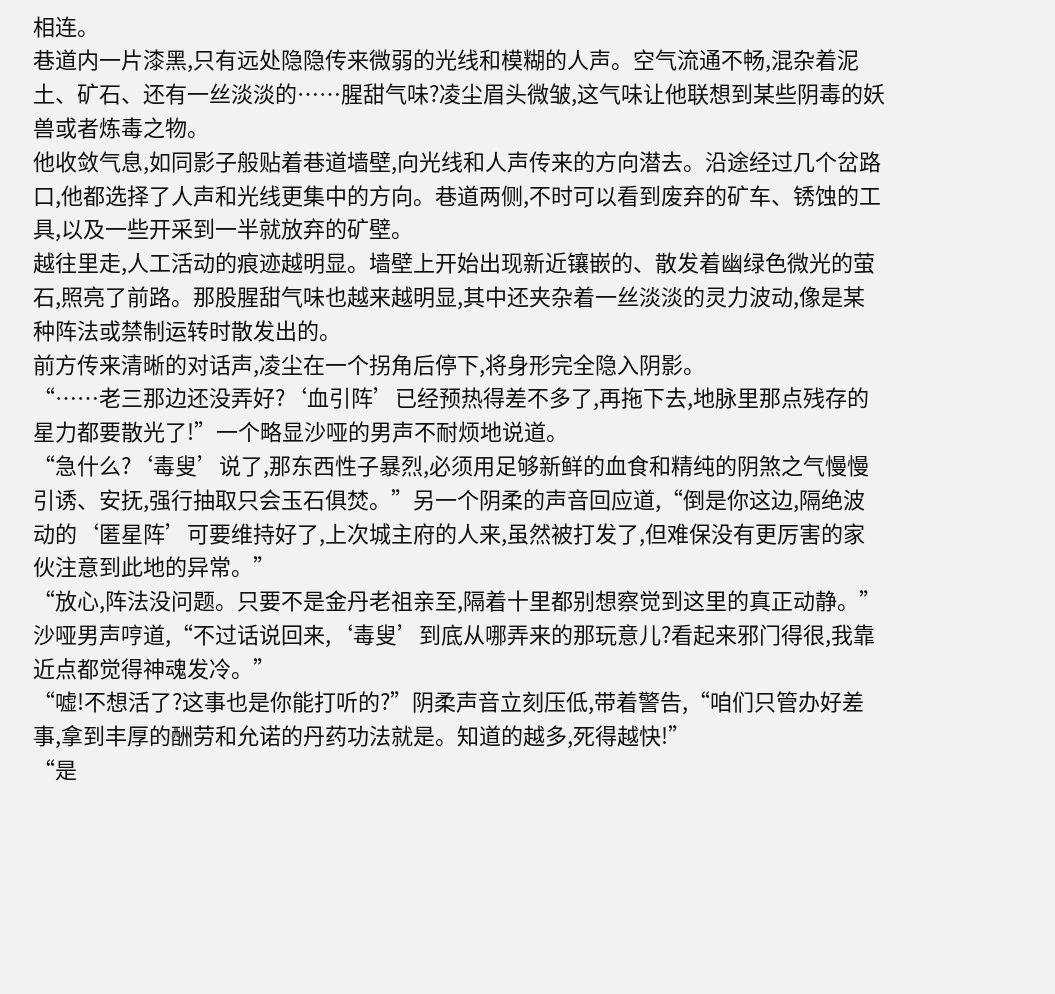相连。
巷道内一片漆黑,只有远处隐隐传来微弱的光线和模糊的人声。空气流通不畅,混杂着泥土、矿石、还有一丝淡淡的……腥甜气味?凌尘眉头微皱,这气味让他联想到某些阴毒的妖兽或者炼毒之物。
他收敛气息,如同影子般贴着巷道墙壁,向光线和人声传来的方向潜去。沿途经过几个岔路口,他都选择了人声和光线更集中的方向。巷道两侧,不时可以看到废弃的矿车、锈蚀的工具,以及一些开采到一半就放弃的矿壁。
越往里走,人工活动的痕迹越明显。墙壁上开始出现新近镶嵌的、散发着幽绿色微光的萤石,照亮了前路。那股腥甜气味也越来越明显,其中还夹杂着一丝淡淡的灵力波动,像是某种阵法或禁制运转时散发出的。
前方传来清晰的对话声,凌尘在一个拐角后停下,将身形完全隐入阴影。
“……老三那边还没弄好?‘血引阵’已经预热得差不多了,再拖下去,地脉里那点残存的星力都要散光了!”一个略显沙哑的男声不耐烦地说道。
“急什么?‘毒叟’说了,那东西性子暴烈,必须用足够新鲜的血食和精纯的阴煞之气慢慢引诱、安抚,强行抽取只会玉石俱焚。”另一个阴柔的声音回应道,“倒是你这边,隔绝波动的‘匿星阵’可要维持好了,上次城主府的人来,虽然被打发了,但难保没有更厉害的家伙注意到此地的异常。”
“放心,阵法没问题。只要不是金丹老祖亲至,隔着十里都别想察觉到这里的真正动静。”沙哑男声哼道,“不过话说回来,‘毒叟’到底从哪弄来的那玩意儿?看起来邪门得很,我靠近点都觉得神魂发冷。”
“嘘!不想活了?这事也是你能打听的?”阴柔声音立刻压低,带着警告,“咱们只管办好差事,拿到丰厚的酬劳和允诺的丹药功法就是。知道的越多,死得越快!”
“是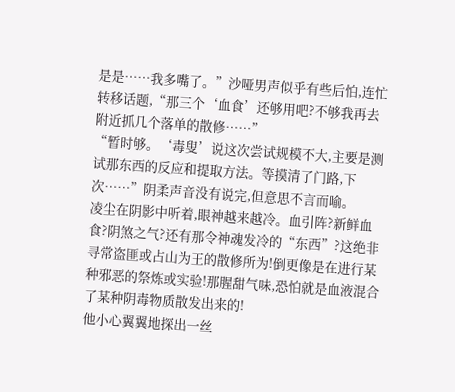是是……我多嘴了。”沙哑男声似乎有些后怕,连忙转移话题,“那三个‘血食’还够用吧?不够我再去附近抓几个落单的散修……”
“暂时够。‘毒叟’说这次尝试规模不大,主要是测试那东西的反应和提取方法。等摸清了门路,下次……”阴柔声音没有说完,但意思不言而喻。
凌尘在阴影中听着,眼神越来越冷。血引阵?新鲜血食?阴煞之气?还有那令神魂发冷的“东西”?这绝非寻常盗匪或占山为王的散修所为!倒更像是在进行某种邪恶的祭炼或实验!那腥甜气味,恐怕就是血液混合了某种阴毒物质散发出来的!
他小心翼翼地探出一丝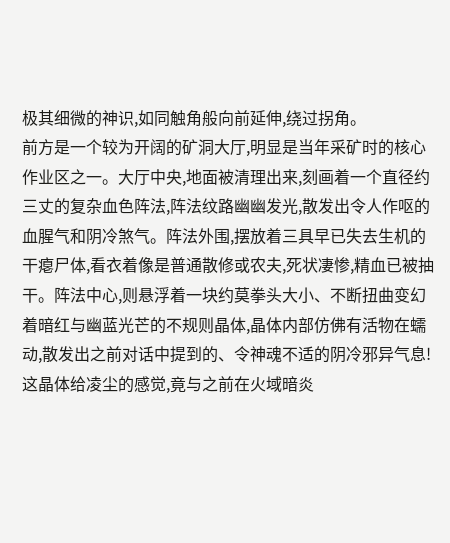极其细微的神识,如同触角般向前延伸,绕过拐角。
前方是一个较为开阔的矿洞大厅,明显是当年采矿时的核心作业区之一。大厅中央,地面被清理出来,刻画着一个直径约三丈的复杂血色阵法,阵法纹路幽幽发光,散发出令人作呕的血腥气和阴冷煞气。阵法外围,摆放着三具早已失去生机的干瘪尸体,看衣着像是普通散修或农夫,死状凄惨,精血已被抽干。阵法中心,则悬浮着一块约莫拳头大小、不断扭曲变幻着暗红与幽蓝光芒的不规则晶体,晶体内部仿佛有活物在蠕动,散发出之前对话中提到的、令神魂不适的阴冷邪异气息!
这晶体给凌尘的感觉,竟与之前在火域暗炎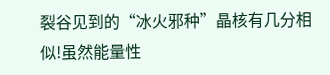裂谷见到的“冰火邪种”晶核有几分相似!虽然能量性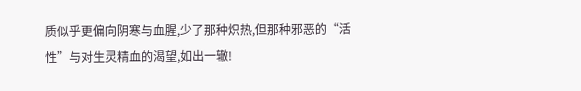质似乎更偏向阴寒与血腥,少了那种炽热,但那种邪恶的“活性”与对生灵精血的渴望,如出一辙!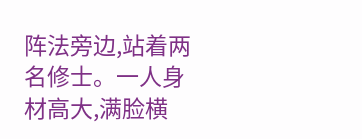阵法旁边,站着两名修士。一人身材高大,满脸横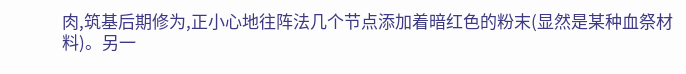肉,筑基后期修为,正小心地往阵法几个节点添加着暗红色的粉末(显然是某种血祭材料)。另一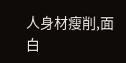人身材瘦削,面白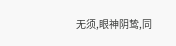无须,眼神阴鸷,同